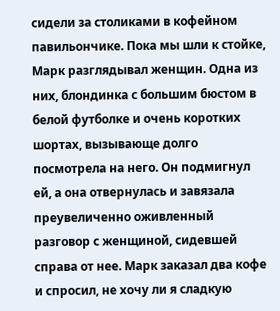сидели за столиками в кофейном павильончике. Пока мы шли к стойке, Марк разглядывал женщин. Одна из них, блондинка с большим бюстом в белой футболке и очень коротких шортах, вызывающе долго посмотрела на него. Он подмигнул ей, а она отвернулась и завязала преувеличенно оживленный разговор с женщиной, сидевшей справа от нее. Марк заказал два кофе и спросил, не хочу ли я сладкую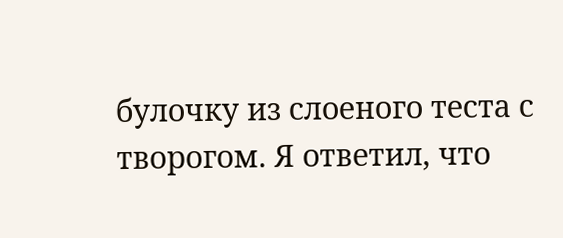булочку из слоеного теста с творогом. Я ответил, что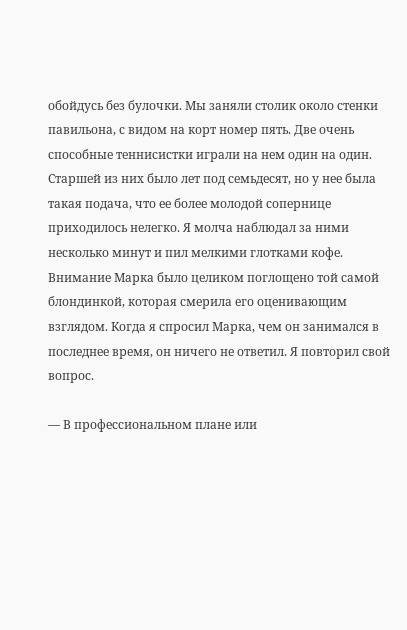обойдусь без булочки. Мы заняли столик около стенки павильона, с видом на корт номер пять. Две очень способные теннисистки играли на нем один на один. Старшей из них было лет под семьдесят, но у нее была такая подача, что ее более молодой сопернице приходилось нелегко. Я молча наблюдал за ними несколько минут и пил мелкими глотками кофе. Внимание Марка было целиком поглощено той самой блондинкой, которая смерила его оценивающим взглядом. Когда я спросил Марка, чем он занимался в последнее время, он ничего не ответил. Я повторил свой вопрос.

— В профессиональном плане или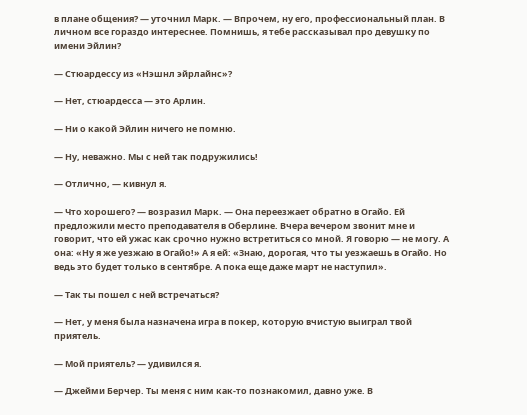в плане общения? — уточнил Марк. — Впрочем, ну его, профессиональный план. В личном все гораздо интереснее. Помнишь, я тебе рассказывал про девушку по имени Эйлин?

— Стюардессу из «Нэшнл эйрлайнс»?

— Нет, стюардесса — это Арлин.

— Ни о какой Эйлин ничего не помню.

— Ну, неважно. Мы с ней так подружились!

— Отлично, — кивнул я.

— Что хорошего? — возразил Марк. — Она переезжает обратно в Огайо. Ей предложили место преподавателя в Оберлине. Вчера вечером звонит мне и говорит, что ей ужас как срочно нужно встретиться со мной. Я говорю — не могу. А она: «Ну я же уезжаю в Огайо!» А я ей: «Знаю, дорогая, что ты уезжаешь в Огайо. Но ведь это будет только в сентябре. А пока еще даже март не наступил».

— Так ты пошел с ней встречаться?

— Нет, у меня была назначена игра в покер, которую вчистую выиграл твой приятель.

— Мой приятель? — удивился я.

— Джейми Берчер. Ты меня с ним как-то познакомил, давно уже. В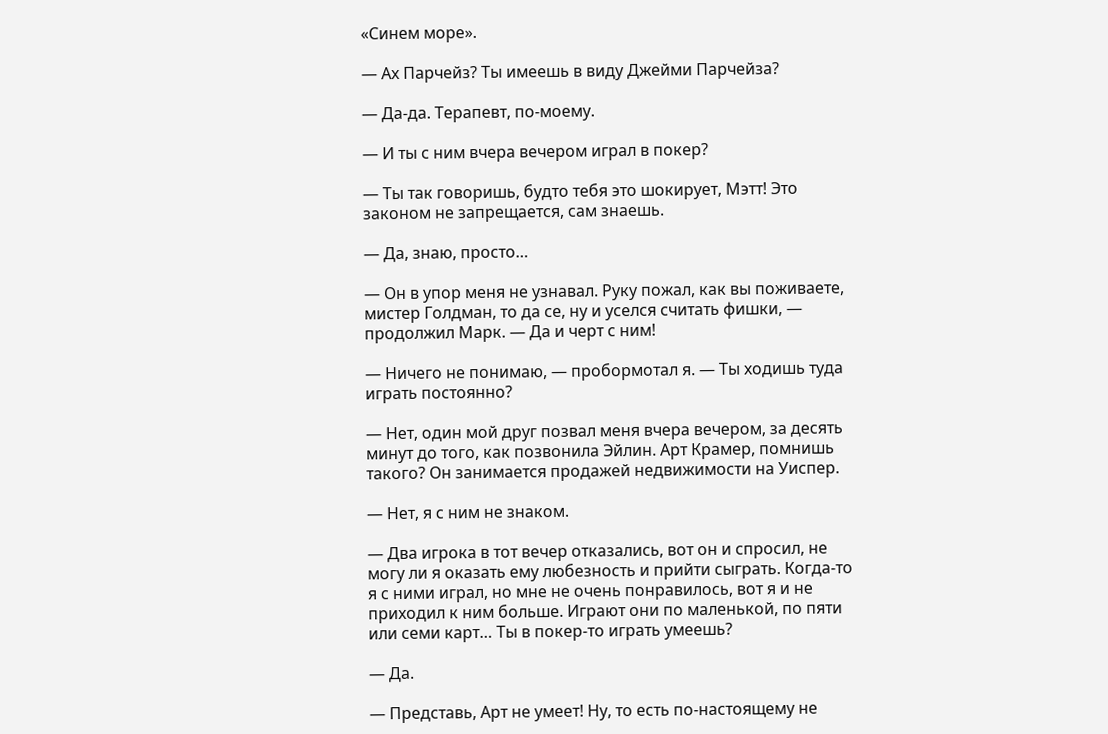«Синем море».

— Ах Парчейз? Ты имеешь в виду Джейми Парчейза?

— Да-да. Терапевт, по-моему.

— И ты с ним вчера вечером играл в покер?

— Ты так говоришь, будто тебя это шокирует, Мэтт! Это законом не запрещается, сам знаешь.

— Да, знаю, просто…

— Он в упор меня не узнавал. Руку пожал, как вы поживаете, мистер Голдман, то да се, ну и уселся считать фишки, — продолжил Марк. — Да и черт с ним!

— Ничего не понимаю, — пробормотал я. — Ты ходишь туда играть постоянно?

— Нет, один мой друг позвал меня вчера вечером, за десять минут до того, как позвонила Эйлин. Арт Крамер, помнишь такого? Он занимается продажей недвижимости на Уиспер.

— Нет, я с ним не знаком.

— Два игрока в тот вечер отказались, вот он и спросил, не могу ли я оказать ему любезность и прийти сыграть. Когда-то я с ними играл, но мне не очень понравилось, вот я и не приходил к ним больше. Играют они по маленькой, по пяти или семи карт… Ты в покер-то играть умеешь?

— Да.

— Представь, Арт не умеет! Ну, то есть по-настоящему не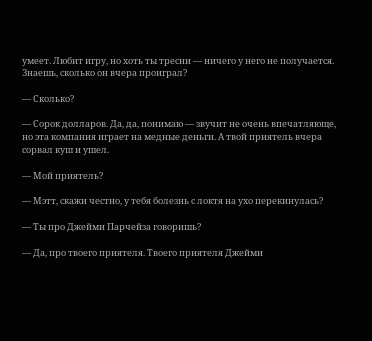умеет. Любит игру, но хоть ты тресни — ничего у него не получается. Знаешь, сколько он вчера проиграл?

— Сколько?

— Сорок долларов. Да, да, понимаю — звучит не очень впечатляюще, но эта компания играет на медные деньги. А твой приятель вчера сорвал куш и ушел.

— Мой приятель?

— Мэтт, скажи честно, у тебя болезнь с локтя на ухо перекинулась?

— Ты про Джейми Парчейза говоришь?

— Да, про твоего приятеля. Твоего приятеля Джейми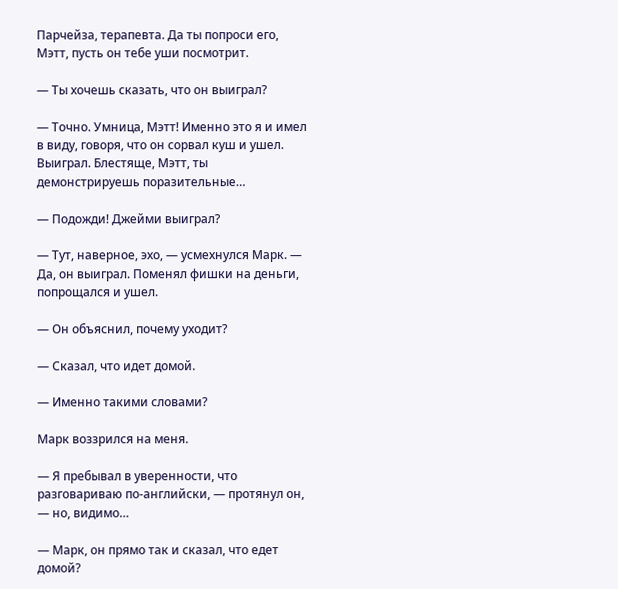Парчейза, терапевта. Да ты попроси его, Мэтт, пусть он тебе уши посмотрит.

— Ты хочешь сказать, что он выиграл?

— Точно. Умница, Мэтт! Именно это я и имел в виду, говоря, что он сорвал куш и ушел. Выиграл. Блестяще, Мэтт, ты демонстрируешь поразительные…

— Подожди! Джейми выиграл?

— Тут, наверное, эхо, — усмехнулся Марк. — Да, он выиграл. Поменял фишки на деньги, попрощался и ушел.

— Он объяснил, почему уходит?

— Сказал, что идет домой.

— Именно такими словами?

Марк воззрился на меня.

— Я пребывал в уверенности, что разговариваю по-английски, — протянул он, — но, видимо…

— Марк, он прямо так и сказал, что едет домой?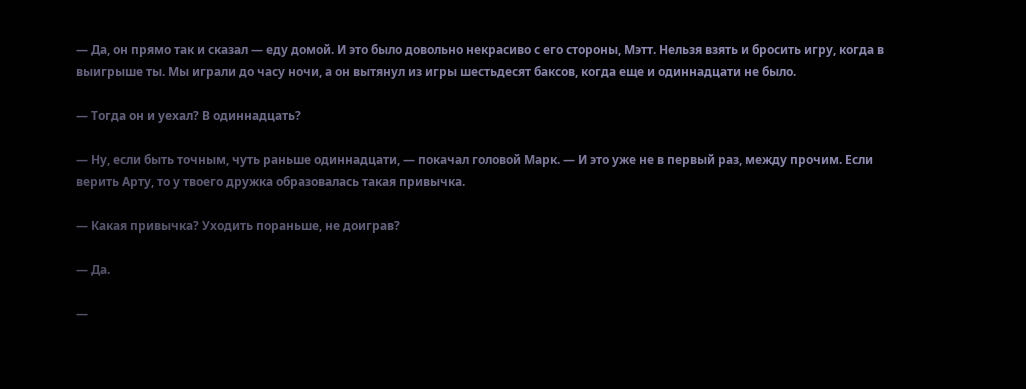— Да, он прямо так и сказал — еду домой. И это было довольно некрасиво с его стороны, Мэтт. Нельзя взять и бросить игру, когда в выигрыше ты. Мы играли до часу ночи, а он вытянул из игры шестьдесят баксов, когда еще и одиннадцати не было.

— Тогда он и уехал? В одиннадцать?

— Ну, если быть точным, чуть раньше одиннадцати, — покачал головой Марк. — И это уже не в первый раз, между прочим. Если верить Арту, то у твоего дружка образовалась такая привычка.

— Какая привычка? Уходить пораньше, не доиграв?

— Да.

—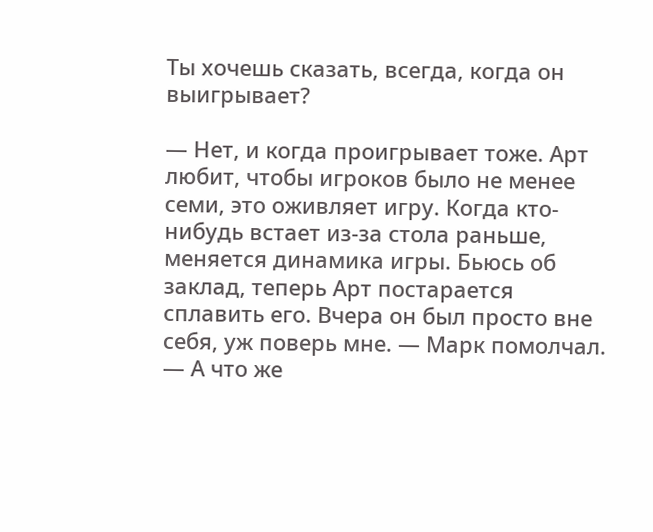Ты хочешь сказать, всегда, когда он выигрывает?

— Нет, и когда проигрывает тоже. Арт любит, чтобы игроков было не менее семи, это оживляет игру. Когда кто-нибудь встает из-за стола раньше, меняется динамика игры. Бьюсь об заклад, теперь Арт постарается сплавить его. Вчера он был просто вне себя, уж поверь мне. — Марк помолчал. — А что же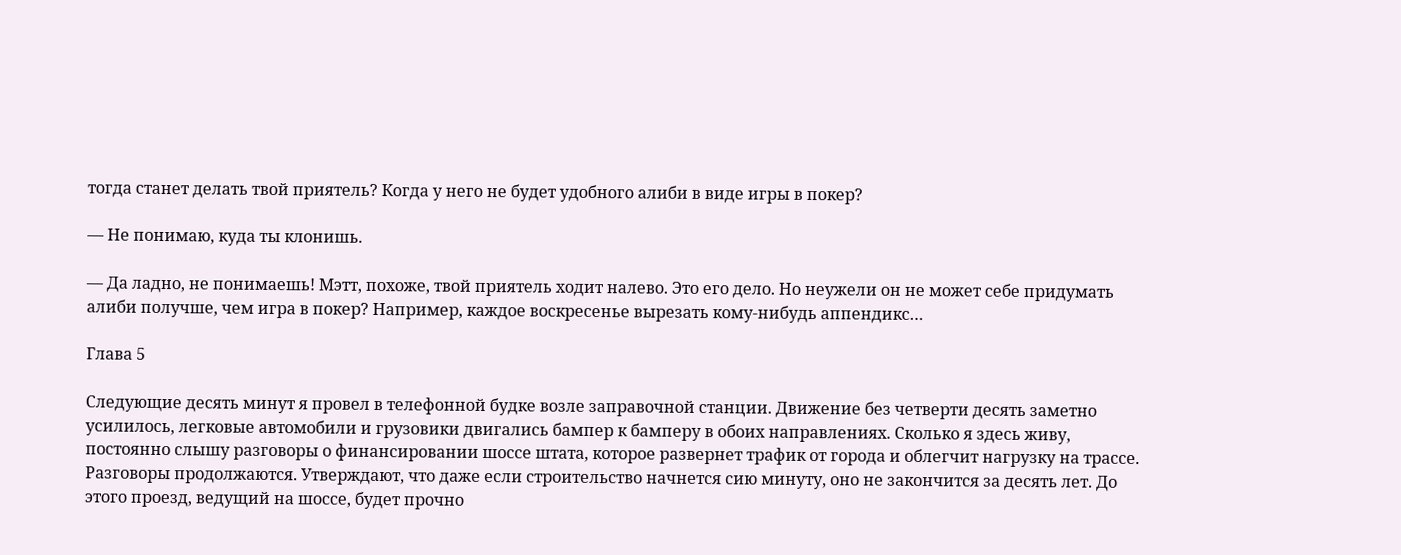тогда станет делать твой приятель? Когда у него не будет удобного алиби в виде игры в покер?

— Не понимаю, куда ты клонишь.

— Да ладно, не понимаешь! Мэтт, похоже, твой приятель ходит налево. Это его дело. Но неужели он не может себе придумать алиби получше, чем игра в покер? Например, каждое воскресенье вырезать кому-нибудь аппендикс…

Глава 5

Следующие десять минут я провел в телефонной будке возле заправочной станции. Движение без четверти десять заметно усилилось, легковые автомобили и грузовики двигались бампер к бамперу в обоих направлениях. Сколько я здесь живу, постоянно слышу разговоры о финансировании шоссе штата, которое развернет трафик от города и облегчит нагрузку на трассе. Разговоры продолжаются. Утверждают, что даже если строительство начнется сию минуту, оно не закончится за десять лет. До этого проезд, ведущий на шоссе, будет прочно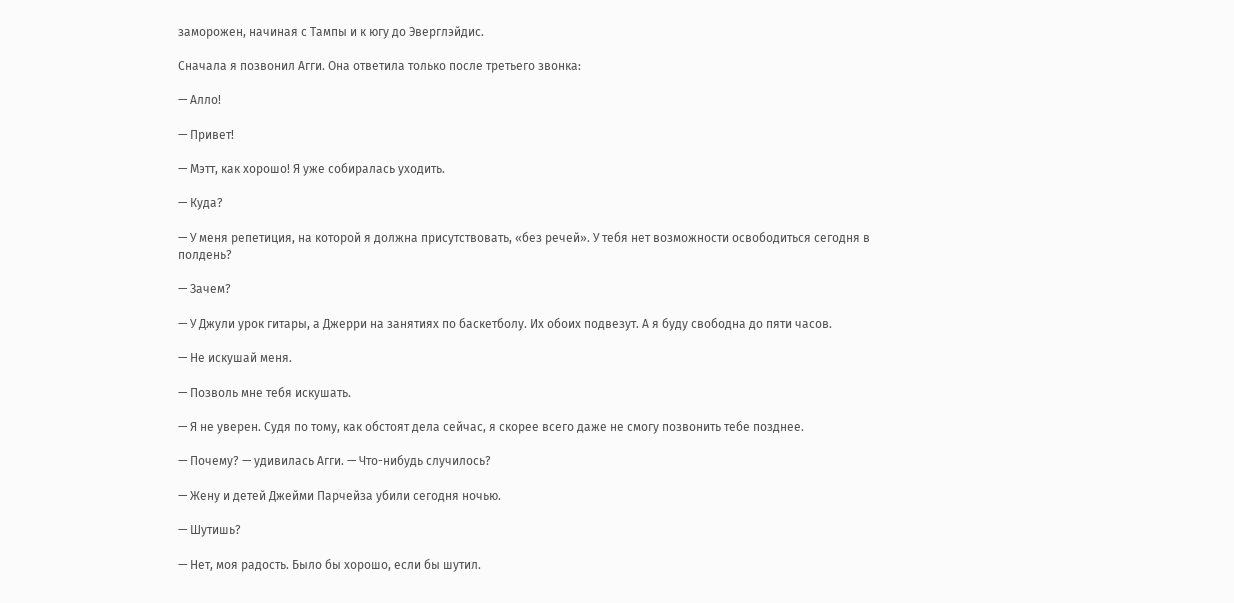заморожен, начиная с Тампы и к югу до Эверглэйдис.

Сначала я позвонил Агги. Она ответила только после третьего звонка:

— Алло!

— Привет!

— Мэтт, как хорошо! Я уже собиралась уходить.

— Куда?

— У меня репетиция, на которой я должна присутствовать, «без речей». У тебя нет возможности освободиться сегодня в полдень?

— Зачем?

— У Джули урок гитары, а Джерри на занятиях по баскетболу. Их обоих подвезут. А я буду свободна до пяти часов.

— Не искушай меня.

— Позволь мне тебя искушать.

— Я не уверен. Судя по тому, как обстоят дела сейчас, я скорее всего даже не смогу позвонить тебе позднее.

— Почему? — удивилась Агги. — Что-нибудь случилось?

— Жену и детей Джейми Парчейза убили сегодня ночью.

— Шутишь?

— Нет, моя радость. Было бы хорошо, если бы шутил.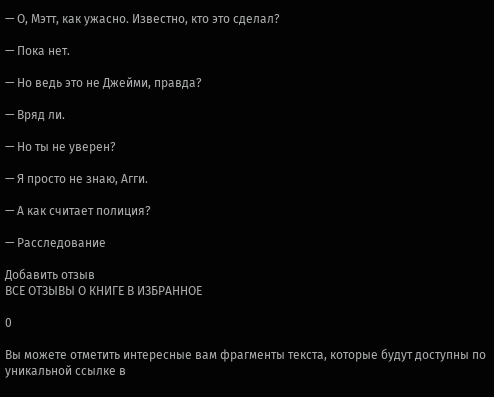— О, Мэтт, как ужасно. Известно, кто это сделал?

— Пока нет.

— Но ведь это не Джейми, правда?

— Вряд ли.

— Но ты не уверен?

— Я просто не знаю, Агги.

— А как считает полиция?

— Расследование

Добавить отзыв
ВСЕ ОТЗЫВЫ О КНИГЕ В ИЗБРАННОЕ

0

Вы можете отметить интересные вам фрагменты текста, которые будут доступны по уникальной ссылке в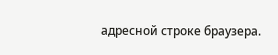адресной строке браузера.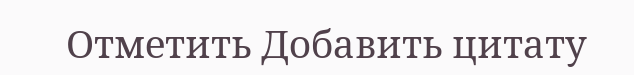Отметить Добавить цитату